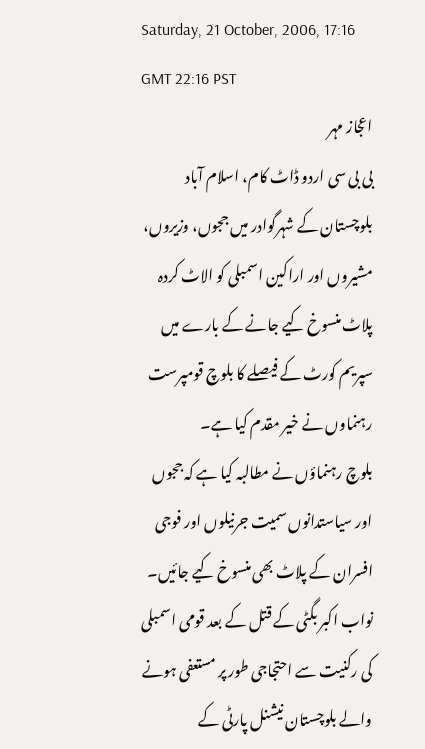Saturday, 21 October, 2006, 17:16 GMT 22:16 PST
اعجاز مہر
بی بی سی اردو ڈاٹ کام، اسلام آباد
بلوچستان کے شہرگوادر میں ججوں، وزیروں، مشیروں اور اراکین اسمبلی کو الاٹ کردہ پلاٹ منسوخ کیے جانے کے بارے میں سپریم کورٹ کے فیصلے کا بلوچ قومپرست رہنماوں نے خیر مقدم کیا ہے۔
بلوچ رہنماؤں نے مطالبہ کیا ہے کہ ججوں اور سیاستدانوں سمیت جرنیلوں اور فوجی افسران کے پلاٹ بھی منسوخ کیے جائیں۔
نواب اکبر بگٹی کے قتل کے بعد قومی اسمبلی کی رکنیت سے احتجاجی طور پر مستعفی ہونے والے بلوچستان نیشنل پارٹی کے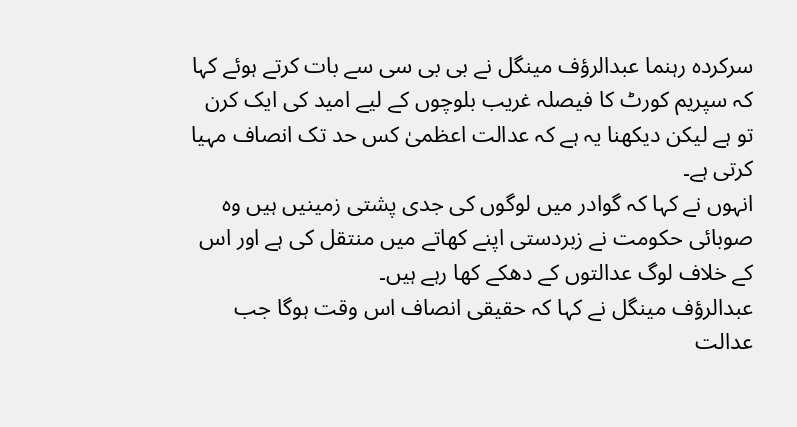سرکردہ رہنما عبدالرؤف مینگل نے بی بی سی سے بات کرتے ہوئے کہا کہ سپریم کورٹ کا فیصلہ غریب بلوچوں کے لیے امید کی ایک کرن تو ہے لیکن دیکھنا یہ ہے کہ عدالت اعظمیٰ کس حد تک انصاف مہیا کرتی ہے۔
انہوں نے کہا کہ گوادر میں لوگوں کی جدی پشتی زمینیں ہیں وہ صوبائی حکومت نے زبردستی اپنے کھاتے میں منتقل کی ہے اور اس کے خلاف لوگ عدالتوں کے دھکے کھا رہے ہیں۔
عبدالرؤف مینگل نے کہا کہ حقیقی انصاف اس وقت ہوگا جب عدالت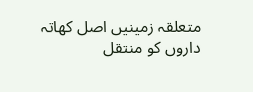متعلقہ زمینیں اصل کھاتہ داروں کو منتقل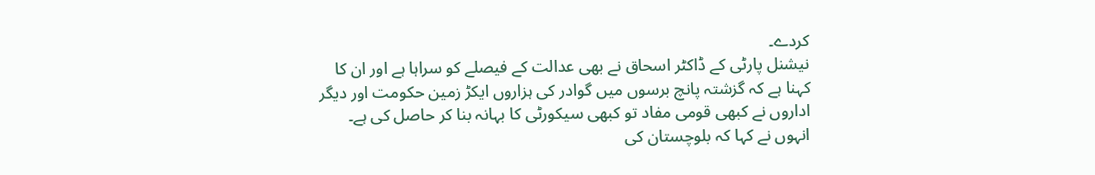کردے۔
نیشنل پارٹی کے ڈاکٹر اسحاق نے بھی عدالت کے فیصلے کو سراہا ہے اور ان کا کہنا ہے کہ گزشتہ پانچ برسوں میں گوادر کی ہزاروں ایکڑ زمین حکومت اور دیگر اداروں نے کبھی قومی مفاد تو کبھی سیکورٹی کا بہانہ بنا کر حاصل کی ہے۔
انہوں نے کہا کہ بلوچستان کی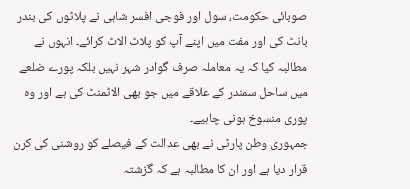صوبائی حکومت، سول اور فوجی افسر شاہی نے پلاٹوں کی بندر بانٹ کی اور مفت میں اپنے آپ کو پلاٹ الاٹ کرائے۔ انہوں نے مطالبہ کیا کہ یہ معاملہ صرف گوادر شہر نہیں بلکہ پورے ضلعے میں ساحل سمندر کے علاقے میں جو بھی الاٹمنٹ کی ہے اور وہ پوری منسوخ ہونی چاہیے۔
جمہوری وطن پارٹی نے بھی عدالت کے فیصلے کو روشنی کی کرن قرار دیا ہے اور ان کا مطالبہ ہے کہ گزشتہ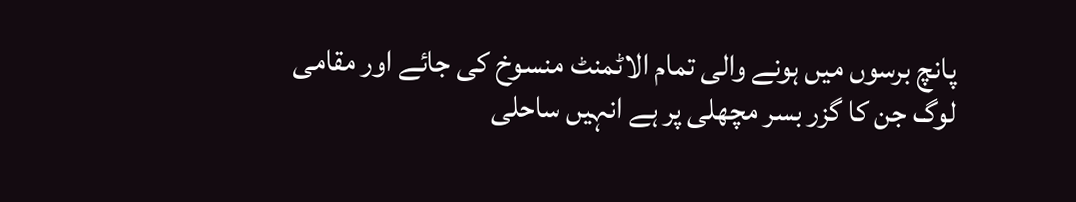پانچ برسوں میں ہونے والی تمام الاٹمنٹ منسوخ کی جائے اور مقامی لوگ جن کا گزر بسر مچھلی پر ہے انہیں ساحلی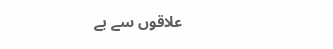علاقوں سے بے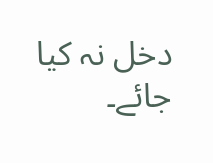دخل نہ کیا جائے۔